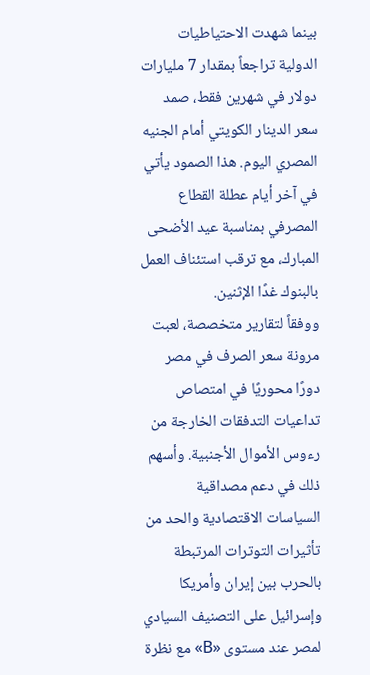بينما شهدت الاحتياطيات الدولية تراجعاً بمقدار 7 مليارات دولار في شهرين فقط، صمد سعر الدينار الكويتي أمام الجنيه المصري اليوم. هذا الصمود يأتي في آخر أيام عطلة القطاع المصرفي بمناسبة عيد الأضحى المبارك، مع ترقب استئناف العمل بالبنوك غدًا الإثنين.
ووفقاً لتقارير متخصصة، لعبت مرونة سعر الصرف في مصر دورًا محوريًا في امتصاص تداعيات التدفقات الخارجة من رءوس الأموال الأجنبية. وأسهم ذلك في دعم مصداقية السياسات الاقتصادية والحد من تأثيرات التوترات المرتبطة بالحرب بين إيران وأمريكا وإسرائيل على التصنيف السيادي لمصر عند مستوى «B» مع نظرة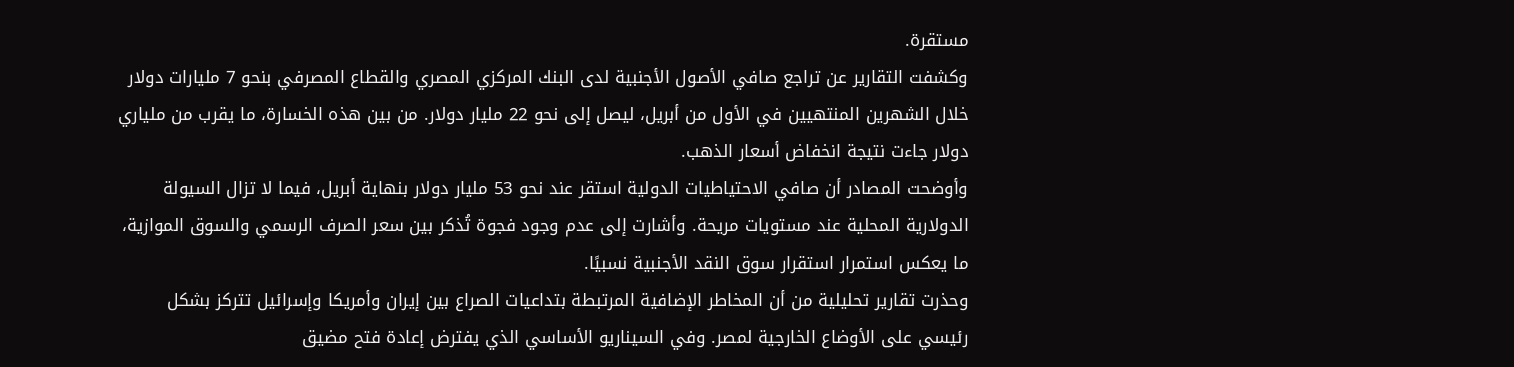مستقرة.
وكشفت التقارير عن تراجع صافي الأصول الأجنبية لدى البنك المركزي المصري والقطاع المصرفي بنحو 7 مليارات دولار خلال الشهرين المنتهيين في الأول من أبريل، ليصل إلى نحو 22 مليار دولار. من بين هذه الخسارة، ما يقرب من ملياري دولار جاءت نتيجة انخفاض أسعار الذهب.
وأوضحت المصادر أن صافي الاحتياطيات الدولية استقر عند نحو 53 مليار دولار بنهاية أبريل، فيما لا تزال السيولة الدولارية المحلية عند مستويات مريحة. وأشارت إلى عدم وجود فجوة تُذكر بين سعر الصرف الرسمي والسوق الموازية، ما يعكس استمرار استقرار سوق النقد الأجنبية نسبيًا.
وحذرت تقارير تحليلية من أن المخاطر الإضافية المرتبطة بتداعيات الصراع بين إيران وأمريكا وإسرائيل تتركز بشكل رئيسي على الأوضاع الخارجية لمصر. وفي السيناريو الأساسي الذي يفترض إعادة فتح مضيق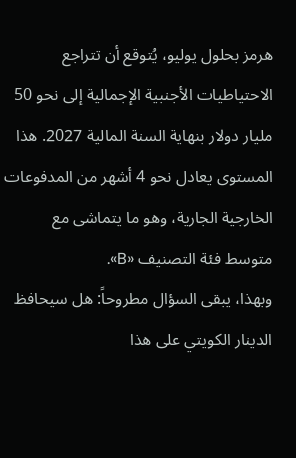هرمز بحلول يوليو، يُتوقع أن تتراجع الاحتياطيات الأجنبية الإجمالية إلى نحو 50 مليار دولار بنهاية السنة المالية 2027. هذا المستوى يعادل نحو 4 أشهر من المدفوعات الخارجية الجارية، وهو ما يتماشى مع متوسط فئة التصنيف «B».
وبهذا، يبقى السؤال مطروحاً: هل سيحافظ الدينار الكويتي على هذا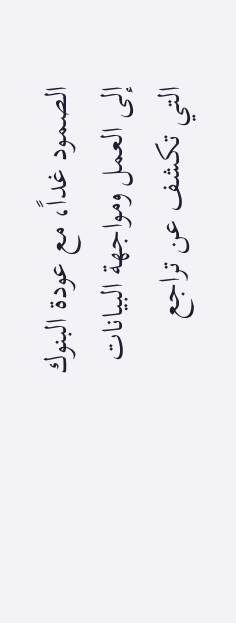الصمود غداً، مع عودة البنوك إلى العمل ومواجهة البيانات التي تكشف عن تراجع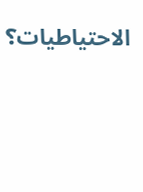الاحتياطيات؟